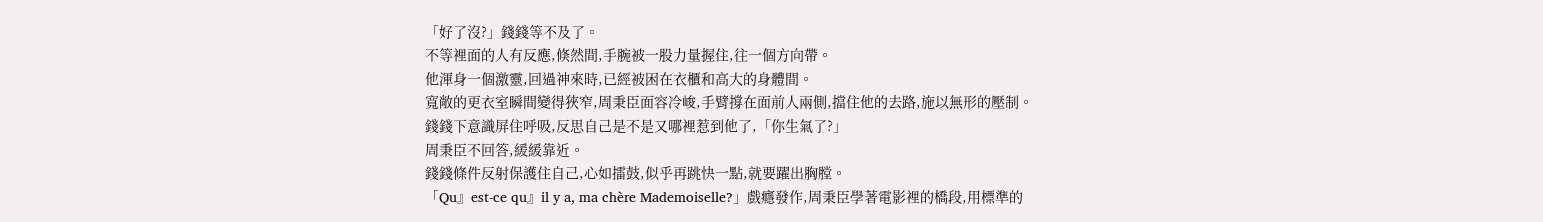「好了沒?」錢錢等不及了。
不等裡面的人有反應,倏然間,手腕被一股力量握住,往一個方向帶。
他渾身一個激靈,回過神來時,已經被困在衣櫃和高大的身體間。
寬敞的更衣室瞬間變得狹窄,周秉臣面容冷峻,手臂撐在面前人兩側,擋住他的去路,施以無形的壓制。
錢錢下意識屏住呼吸,反思自己是不是又哪裡惹到他了,「你生氣了?」
周秉臣不回答,緩緩靠近。
錢錢條件反射保護住自己,心如擂鼓,似乎再跳快一點,就要躍出胸膛。
「Qu』est-ce qu』il y a, ma chère Mademoiselle?」戲癮發作,周秉臣學著電影裡的橋段,用標準的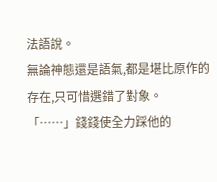法語說。
無論神態還是語氣,都是堪比原作的存在,只可惜選錯了對象。
「……」錢錢使全力踩他的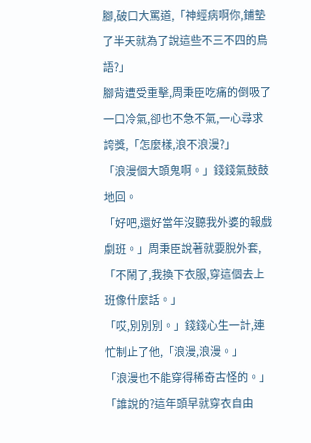腳,破口大罵道,「神經病啊你,鋪墊了半天就為了說這些不三不四的鳥語?」
腳背遭受重擊,周秉臣吃痛的倒吸了一口冷氣,卻也不急不氣,一心尋求誇獎,「怎麼樣,浪不浪漫?」
「浪漫個大頭鬼啊。」錢錢氣鼓鼓地回。
「好吧,還好當年沒聽我外婆的報戲劇班。」周秉臣說著就要脫外套,「不鬧了,我換下衣服,穿這個去上班像什麼話。」
「哎,別別別。」錢錢心生一計,連忙制止了他,「浪漫,浪漫。」
「浪漫也不能穿得稀奇古怪的。」
「誰說的?這年頭早就穿衣自由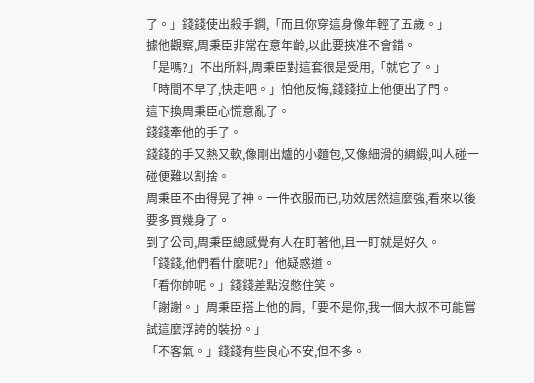了。」錢錢使出殺手鐧,「而且你穿這身像年輕了五歲。」
據他觀察,周秉臣非常在意年齡,以此要挾准不會錯。
「是嗎?」不出所料,周秉臣對這套很是受用,「就它了。」
「時間不早了,快走吧。」怕他反悔,錢錢拉上他便出了門。
這下換周秉臣心慌意亂了。
錢錢牽他的手了。
錢錢的手又熱又軟,像剛出爐的小麵包,又像細滑的綢緞,叫人碰一碰便難以割捨。
周秉臣不由得晃了神。一件衣服而已,功效居然這麼強,看來以後要多買幾身了。
到了公司,周秉臣總感覺有人在盯著他,且一盯就是好久。
「錢錢,他們看什麼呢?」他疑惑道。
「看你帥呢。」錢錢差點沒憋住笑。
「謝謝。」周秉臣搭上他的肩,「要不是你,我一個大叔不可能嘗試這麼浮誇的裝扮。」
「不客氣。」錢錢有些良心不安,但不多。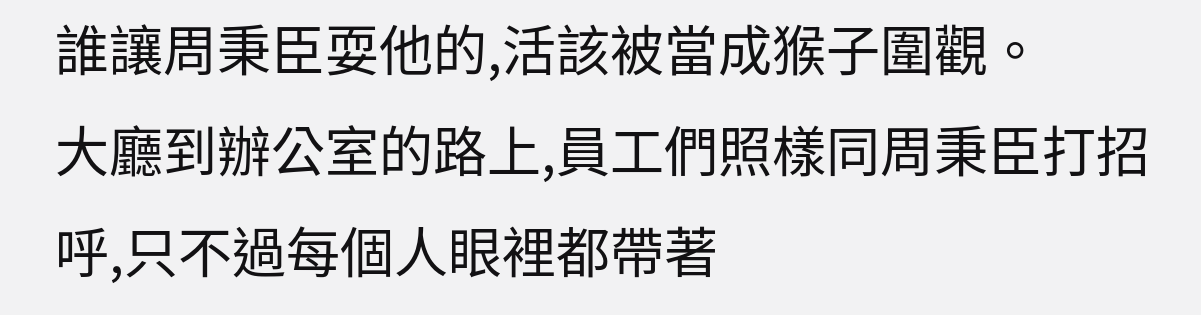誰讓周秉臣耍他的,活該被當成猴子圍觀。
大廳到辦公室的路上,員工們照樣同周秉臣打招呼,只不過每個人眼裡都帶著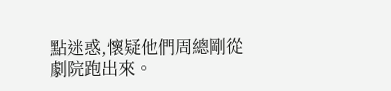點迷惑,懷疑他們周總剛從劇院跑出來。